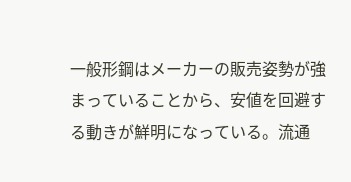一般形鋼はメーカーの販売姿勢が強まっていることから、安値を回避する動きが鮮明になっている。流通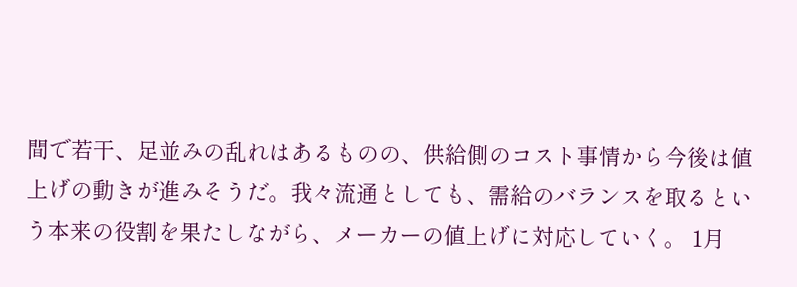間で若干、足並みの乱れはあるものの、供給側のコスト事情から今後は値上げの動きが進みそうだ。我々流通としても、需給のバランスを取るという本来の役割を果たしながら、メーカーの値上げに対応していく。 1月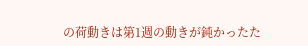の荷動きは第1週の動きが鈍かったた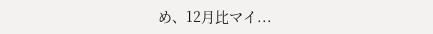め、12月比マイ...